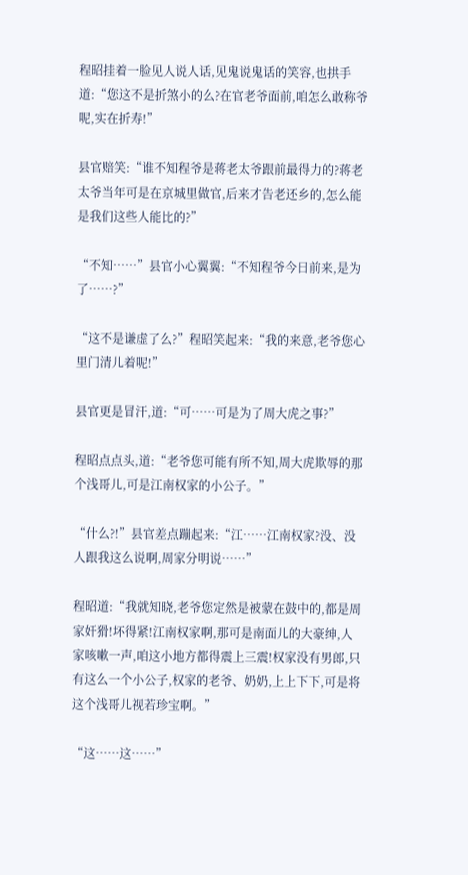程昭挂着一脸见人说人话,见鬼说鬼话的笑容,也拱手道:“您这不是折煞小的么?在官老爷面前,咱怎么敢称爷呢,实在折寿!”

县官赔笑:“谁不知程爷是蒋老太爷跟前最得力的?蒋老太爷当年可是在京城里做官,后来才告老还乡的,怎么能是我们这些人能比的?”

“不知……”县官小心翼翼:“不知程爷今日前来,是为了……?”

“这不是谦虚了么?”程昭笑起来:“我的来意,老爷您心里门清儿着呢!”

县官更是冒汗,道:“可……可是为了周大虎之事?”

程昭点点头,道:“老爷您可能有所不知,周大虎欺辱的那个浅哥儿,可是江南权家的小公子。”

“什么?!”县官差点蹦起来:“江……江南权家?没、没人跟我这么说啊,周家分明说……”

程昭道:“我就知晓,老爷您定然是被蒙在鼓中的,都是周家奸猾!坏得紧!江南权家啊,那可是南面儿的大豪绅,人家咳嗽一声,咱这小地方都得震上三震!权家没有男郎,只有这么一个小公子,权家的老爷、奶奶,上上下下,可是将这个浅哥儿视若珍宝啊。”

“这……这……”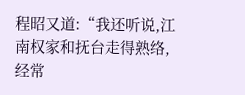程昭又道:“我还听说,江南权家和抚台走得熟络,经常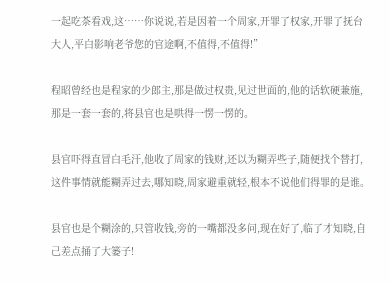一起吃茶看戏,这……你说说,若是因着一个周家,开罪了权家,开罪了抚台大人,平白影响老爷您的官途啊,不值得,不值得!”

程昭曾经也是程家的少郎主,那是做过权贵,见过世面的,他的话软硬兼施,那是一套一套的,将县官也是哄得一愣一愣的。

县官吓得直冒白毛汗,他收了周家的钱财,还以为糊弄些子,随便找个替打,这件事情就能糊弄过去,哪知晓,周家避重就轻,根本不说他们得罪的是谁。

县官也是个糊涂的,只管收钱,旁的一嘴都没多问,现在好了,临了才知晓,自己差点捅了大篓子!